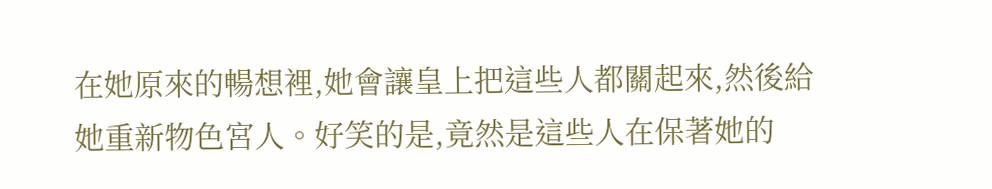在她原來的暢想裡,她會讓皇上把這些人都關起來,然後給她重新物色宮人。好笑的是,竟然是這些人在保著她的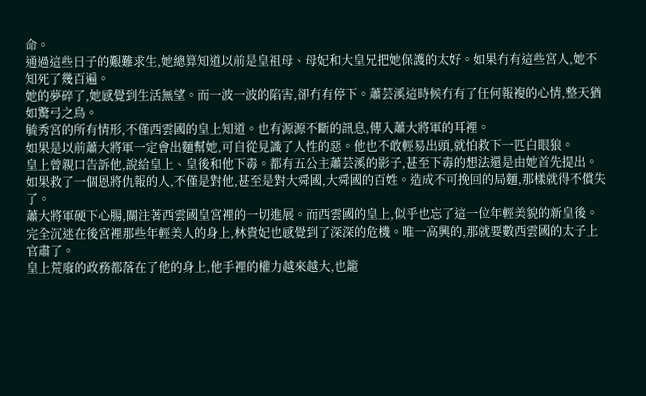命。
通過這些日子的艱難求生,她總算知道以前是皇祖母、母妃和大皇兄把她保護的太好。如果冇有這些宮人,她不知死了幾百遍。
她的夢碎了,她感覺到生活無望。而一波一波的陷害,卻冇有停下。蕭芸溪這時候冇有了任何報複的心情,整天猶如驚弓之鳥。
毓秀宮的所有情形,不僅西雲國的皇上知道。也有源源不斷的訊息,傳入蕭大將軍的耳裡。
如果是以前蕭大將軍一定會出麵幫她,可自從見識了人性的惡。他也不敢輕易出頭,就怕救下一匹白眼狼。
皇上曾親口告訴他,說給皇上、皇後和他下毒。都有五公主蕭芸溪的影子,甚至下毒的想法還是由她首先提出。
如果救了一個恩將仇報的人,不僅是對他,甚至是對大舜國,大舜國的百姓。造成不可挽回的局麵,那樣就得不償失了。
蕭大將軍硬下心腸,關注著西雲國皇宮裡的一切進展。而西雲國的皇上,似乎也忘了這一位年輕美貌的新皇後。
完全沉迷在後宮裡那些年輕美人的身上,林貴妃也感覺到了深深的危機。唯一高興的,那就要數西雲國的太子上官肅了。
皇上荒廢的政務都落在了他的身上,他手裡的權力越來越大,也籠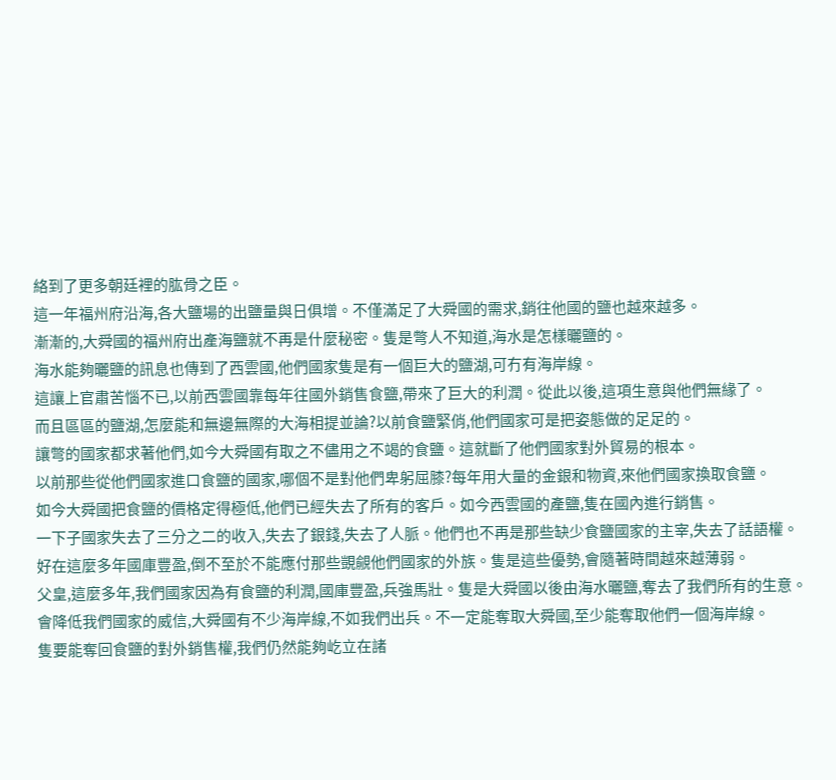絡到了更多朝廷裡的肱骨之臣。
這一年福州府沿海,各大鹽場的出鹽量與日俱增。不僅滿足了大舜國的需求,銷往他國的鹽也越來越多。
漸漸的,大舜國的福州府出產海鹽就不再是什麼秘密。隻是彆人不知道,海水是怎樣曬鹽的。
海水能夠曬鹽的訊息也傳到了西雲國,他們國家隻是有一個巨大的鹽湖,可冇有海岸線。
這讓上官肅苦惱不已,以前西雲國靠每年往國外銷售食鹽,帶來了巨大的利潤。從此以後,這項生意與他們無緣了。
而且區區的鹽湖,怎麼能和無邊無際的大海相提並論?以前食鹽緊俏,他們國家可是把姿態做的足足的。
讓彆的國家都求著他們,如今大舜國有取之不儘用之不竭的食鹽。這就斷了他們國家對外貿易的根本。
以前那些從他們國家進口食鹽的國家,哪個不是對他們卑躬屈膝?每年用大量的金銀和物資,來他們國家換取食鹽。
如今大舜國把食鹽的價格定得極低,他們已經失去了所有的客戶。如今西雲國的產鹽,隻在國內進行銷售。
一下子國家失去了三分之二的收入,失去了銀錢,失去了人脈。他們也不再是那些缺少食鹽國家的主宰,失去了話語權。
好在這麼多年國庫豐盈,倒不至於不能應付那些覬覦他們國家的外族。隻是這些優勢,會隨著時間越來越薄弱。
父皇,這麼多年,我們國家因為有食鹽的利潤,國庫豐盈,兵強馬壯。隻是大舜國以後由海水曬鹽,奪去了我們所有的生意。
會降低我們國家的威信,大舜國有不少海岸線,不如我們出兵。不一定能奪取大舜國,至少能奪取他們一個海岸線。
隻要能奪回食鹽的對外銷售權,我們仍然能夠屹立在諸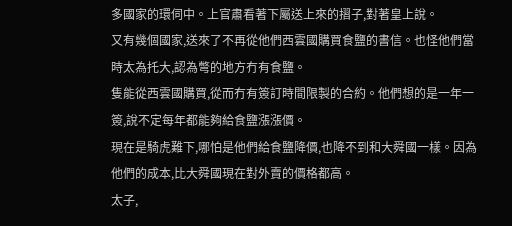多國家的環伺中。上官肅看著下屬送上來的摺子,對著皇上說。
又有幾個國家,送來了不再從他們西雲國購買食鹽的書信。也怪他們當時太為托大,認為彆的地方冇有食鹽。
隻能從西雲國購買,從而冇有簽訂時間限製的合約。他們想的是一年一簽,說不定每年都能夠給食鹽漲漲價。
現在是騎虎難下,哪怕是他們給食鹽降價,也降不到和大舜國一樣。因為他們的成本,比大舜國現在對外賣的價格都高。
太子,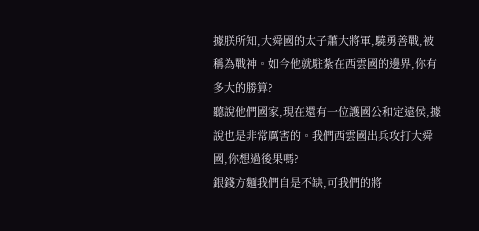據朕所知,大舜國的太子蕭大將軍,驍勇善戰,被稱為戰神。如今他就駐紮在西雲國的邊界,你有多大的勝算?
聽說他們國家,現在還有一位護國公和定遠侯,據說也是非常厲害的。我們西雲國出兵攻打大舜國,你想過後果嗎?
銀錢方麵我們自是不缺,可我們的將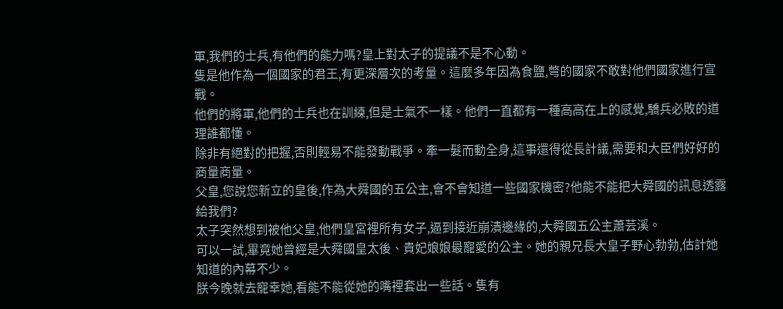軍,我們的士兵,有他們的能力嗎?皇上對太子的提議不是不心動。
隻是他作為一個國家的君王,有更深層次的考量。這麼多年因為食鹽,彆的國家不敢對他們國家進行宣戰。
他們的將軍,他們的士兵也在訓練,但是士氣不一樣。他們一直都有一種高高在上的感覺,驕兵必敗的道理誰都懂。
除非有絕對的把握,否則輕易不能發動戰爭。牽一髮而動全身,這事還得從長計議,需要和大臣們好好的商量商量。
父皇,您說您新立的皇後,作為大舜國的五公主,會不會知道一些國家機密?他能不能把大舜國的訊息透露給我們?
太子突然想到被他父皇,他們皇宮裡所有女子,逼到接近崩潰邊緣的,大舜國五公主蕭芸溪。
可以一試,畢竟她曾經是大舜國皇太後、貴妃娘娘最寵愛的公主。她的親兄長大皇子野心勃勃,估計她知道的內幕不少。
朕今晚就去寵幸她,看能不能從她的嘴裡套出一些話。隻有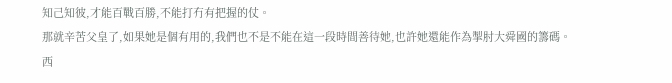知己知彼,才能百戰百勝,不能打冇有把握的仗。
那就辛苦父皇了,如果她是個有用的,我們也不是不能在這一段時間善待她,也許她還能作為掣肘大舜國的籌碼。
西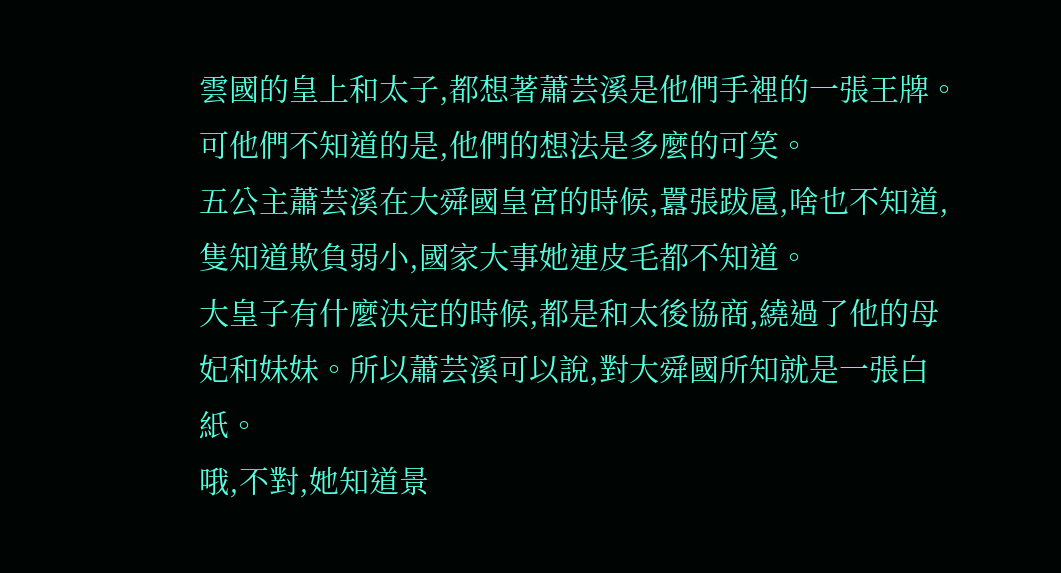雲國的皇上和太子,都想著蕭芸溪是他們手裡的一張王牌。可他們不知道的是,他們的想法是多麼的可笑。
五公主蕭芸溪在大舜國皇宮的時候,囂張跋扈,啥也不知道,隻知道欺負弱小,國家大事她連皮毛都不知道。
大皇子有什麼決定的時候,都是和太後協商,繞過了他的母妃和妹妹。所以蕭芸溪可以說,對大舜國所知就是一張白紙。
哦,不對,她知道景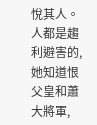悅其人。人都是趨利避害的,她知道恨父皇和蕭大將軍,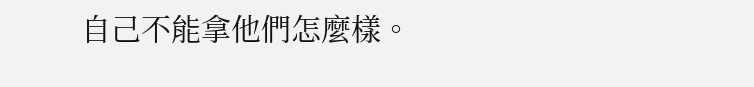自己不能拿他們怎麼樣。